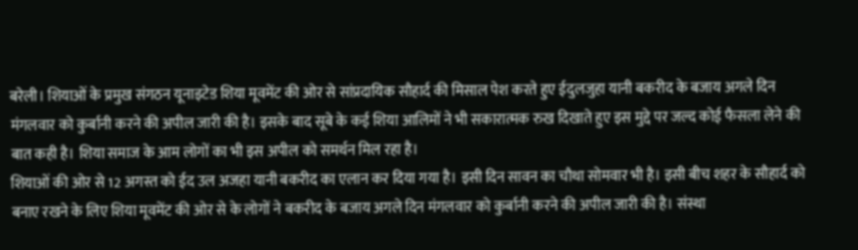बरेली। शियाओं के प्रमुख संगठन यूनाइटेड शिया मूवमेंट की ओर से सांप्रदायिक सौहार्द की मिसाल पेश करते हुए ईदुलजुहा यानी बकरीद के बजाय अगले दिन मंगलवार को कुर्बानी करने की अपील जारी की है। इसके बाद सूबे के कई शिया आलिमों ने भी सकारात्मक रुख दिखाते हुए इस मुद्दे पर जल्द कोई फैसला लेने की बात कही है। शिया समाज के आम लोगों का भी इस अपील को समर्थन मिल रहा है।
शियाओं की ओर से 12 अगस्त को ईद उल अजहा यानी बकरीद का एलान कर दिया गया है। इसी दिन सावन का चौथा सोमवार भी है। इसी बीच शहर के सौहार्द को बनाए रखने के लिए शिया मूवमेंट की ओर से के लोगों ने बकरीद के बजाय अगले दिन मंगलवार को कुर्बानी करने की अपील जारी की है। संस्था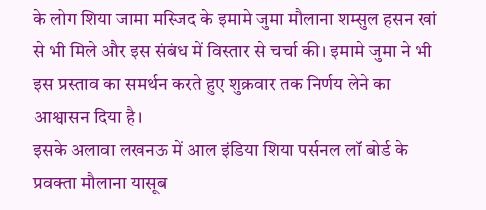के लोग शिया जामा मस्जिद के इमामे जुमा मौलाना शम्सुल हसन खां से भी मिले और इस संबंध में विस्तार से चर्चा की। इमामे जुमा ने भी इस प्रस्ताव का समर्थन करते हुए शुक्रवार तक निर्णय लेने का आश्वासन दिया है।
इसके अलावा लखनऊ में आल इंडिया शिया पर्सनल लॉ बोर्ड के प्रवक्ता मौलाना यासूब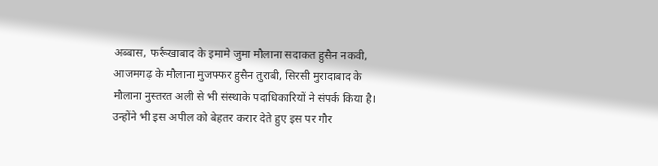अब्बास, फर्रूखाबाद के इमामे जुमा मौलाना सदाकत हुसैन नकवी, आजमगढ़ के मौलाना मुजफ्फर हुसैन तुराबी, सिरसी मुरादाबाद के मौलाना नुस्तरत अली से भी संस्थाके पदाधिकारियों ने संपर्क किया है। उन्होंने भी इस अपील को बेहतर करार देते हुए इस पर गौर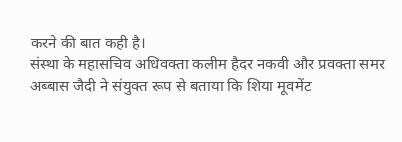करने की बात कही है।
संस्था के महासचिव अधिवक्ता कलीम हैदर नकवी और प्रवक्ता समर अब्बास जैदी ने संयुक्त रूप से बताया कि शिया मूवमेंट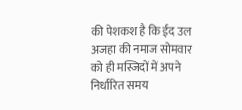की पेशकश है कि ईद उल अजहा की नमाज सोमवार को ही मस्जिदों में अपने निर्धारित समय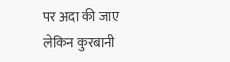पर अदा की जाए लेकिन कुरबानी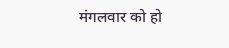मंगलवार को हो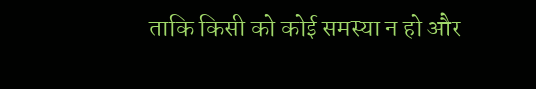ताकि किसी को कोई समस्या न हो और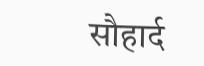सौहार्द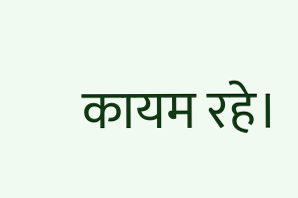कायम रहे।